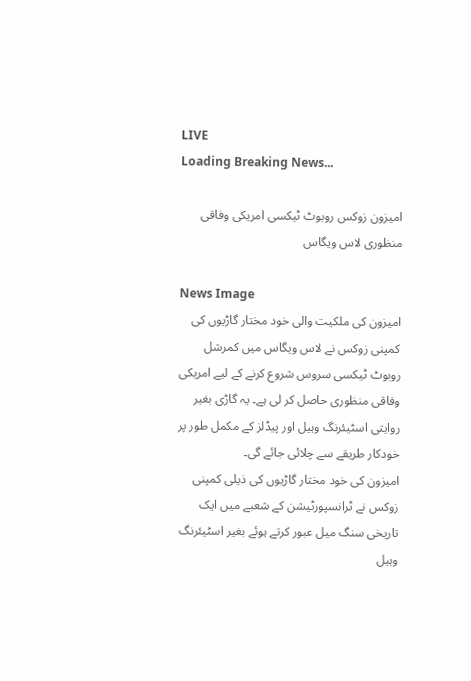LIVE
Loading Breaking News...

امیزون زوکس روبوٹ ٹیکسی امریکی وفاقی منظوری لاس ویگاس

News Image
امیزون کی ملکیت والی خود مختار گاڑیوں کی کمپنی زوکس نے لاس ویگاس میں کمرشل روبوٹ ٹیکسی سروس شروع کرنے کے لیے امریکی وفاقی منظوری حاصل کر لی ہے۔ یہ گاڑی بغیر روایتی اسٹیئرنگ وہیل اور پیڈلز کے مکمل طور پر خودکار طریقے سے چلائی جائے گی۔
امیزون کی خود مختار گاڑیوں کی ذیلی کمپنی زوکس نے ٹرانسپورٹیشن کے شعبے میں ایک تاریخی سنگ میل عبور کرتے ہوئے بغیر اسٹیئرنگ وہیل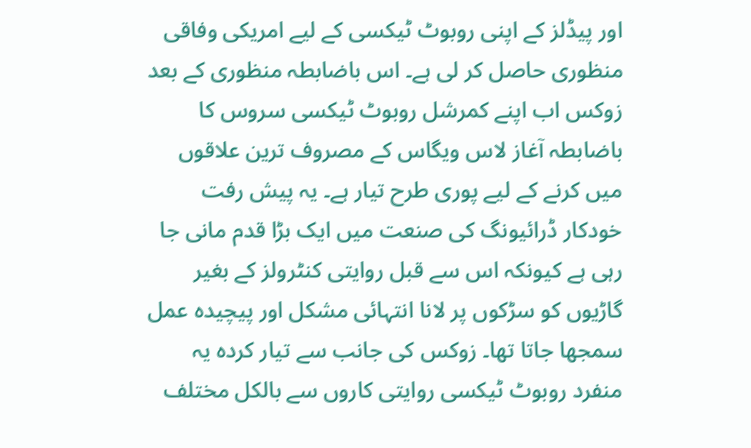اور پیڈلز کے اپنی روبوٹ ٹیکسی کے لیے امریکی وفاقی منظوری حاصل کر لی ہے۔ اس باضابطہ منظوری کے بعد زوکس اب اپنے کمرشل روبوٹ ٹیکسی سروس کا باضابطہ آغاز لاس ویگاس کے مصروف ترین علاقوں میں کرنے کے لیے پوری طرح تیار ہے۔ یہ پیش رفت خودکار ڈرائیونگ کی صنعت میں ایک بڑا قدم مانی جا رہی ہے کیونکہ اس سے قبل روایتی کنٹرولز کے بغیر گاڑیوں کو سڑکوں پر لانا انتہائی مشکل اور پیچیدہ عمل سمجھا جاتا تھا۔ زوکس کی جانب سے تیار کردہ یہ منفرد روبوٹ ٹیکسی روایتی کاروں سے بالکل مختلف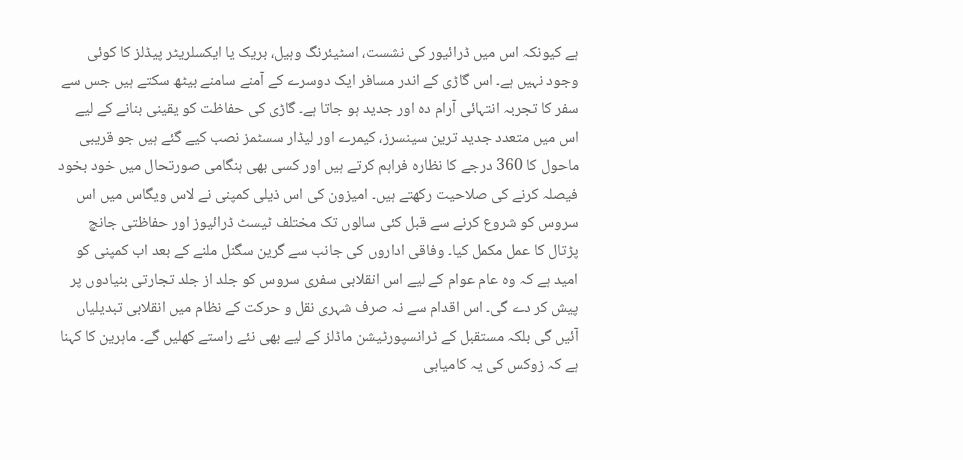ہے کیونکہ اس میں ڈرائیور کی نشست، اسٹیئرنگ وہیل، بریک یا ایکسلریٹر پیڈلز کا کوئی وجود نہیں ہے۔ اس گاڑی کے اندر مسافر ایک دوسرے کے آمنے سامنے بیٹھ سکتے ہیں جس سے سفر کا تجربہ انتہائی آرام دہ اور جدید ہو جاتا ہے۔ گاڑی کی حفاظت کو یقینی بنانے کے لیے اس میں متعدد جدید ترین سینسرز، کیمرے اور لیڈار سسٹمز نصب کیے گئے ہیں جو قریبی ماحول کا 360 درجے کا نظارہ فراہم کرتے ہیں اور کسی بھی ہنگامی صورتحال میں خود بخود فیصلہ کرنے کی صلاحیت رکھتے ہیں۔ امیزون کی اس ذیلی کمپنی نے لاس ویگاس میں اس سروس کو شروع کرنے سے قبل کئی سالوں تک مختلف ٹیسٹ ڈرائیوز اور حفاظتی جانچ پڑتال کا عمل مکمل کیا۔ وفاقی اداروں کی جانب سے گرین سگنل ملنے کے بعد اب کمپنی کو امید ہے کہ وہ عام عوام کے لیے اس انقلابی سفری سروس کو جلد از جلد تجارتی بنیادوں پر پیش کر دے گی۔ اس اقدام سے نہ صرف شہری نقل و حرکت کے نظام میں انقلابی تبدیلیاں آئیں گی بلکہ مستقبل کے ٹرانسپورٹیشن ماڈلز کے لیے بھی نئے راستے کھلیں گے۔ ماہرین کا کہنا ہے کہ زوکس کی یہ کامیابی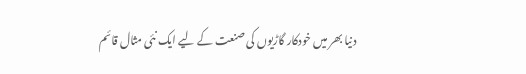دنیا بھر میں خودکار گاڑیوں کی صنعت کے لیے ایک نئی مثال قائم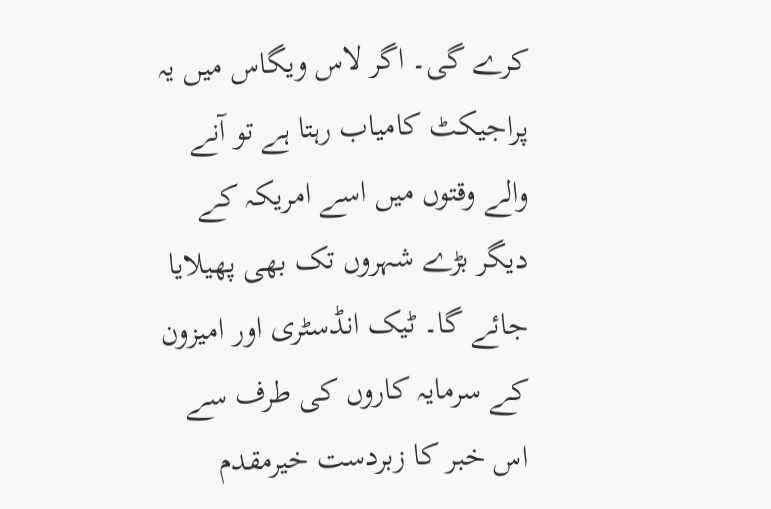کرے گی۔ اگر لاس ویگاس میں یہ پراجیکٹ کامیاب رہتا ہے تو آنے والے وقتوں میں اسے امریکہ کے دیگر بڑے شہروں تک بھی پھیلایا جائے گا۔ ٹیک انڈسٹری اور امیزون کے سرمایہ کاروں کی طرف سے اس خبر کا زبردست خیرمقدم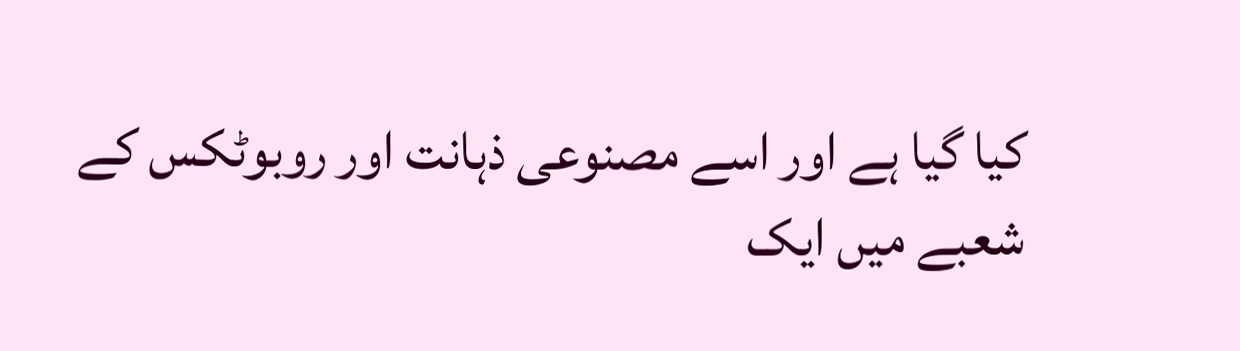کیا گیا ہے اور اسے مصنوعی ذہانت اور روبوٹکس کے شعبے میں ایک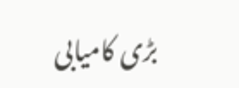بڑی کامیابی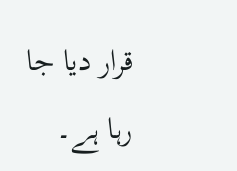قرار دیا جا رہا ہے۔